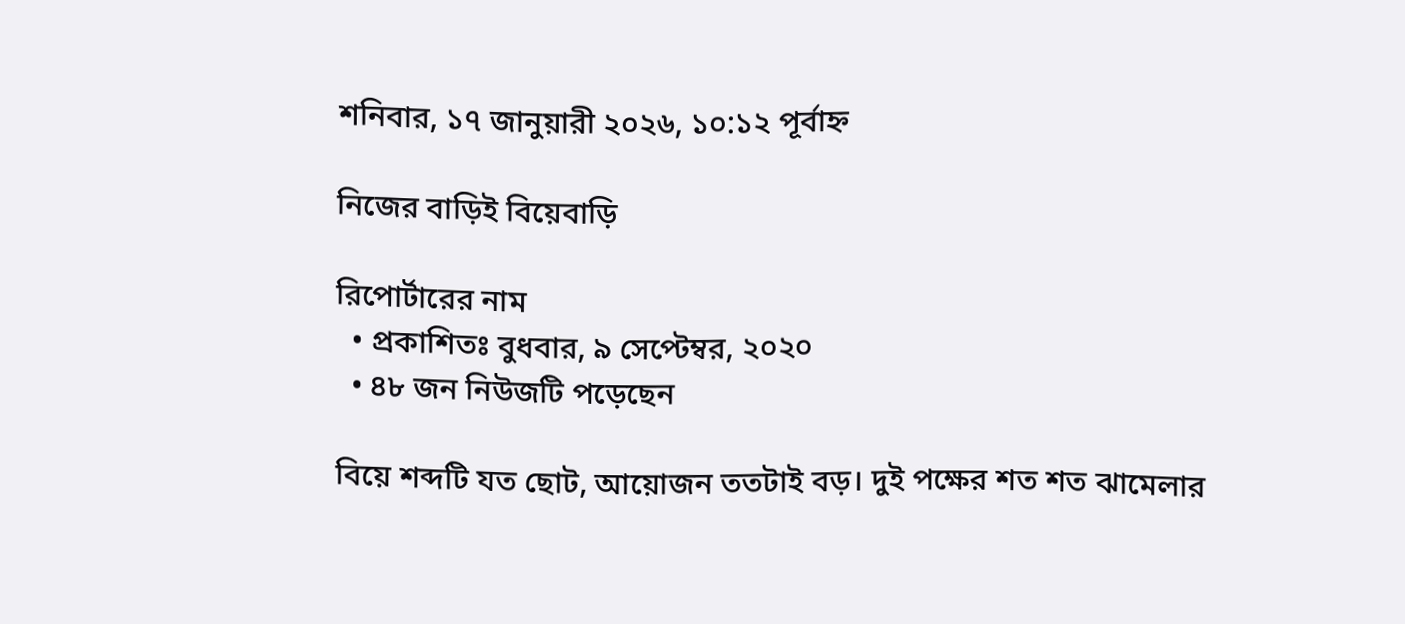শনিবার, ১৭ জানুয়ারী ২০২৬, ১০:১২ পূর্বাহ্ন

নিজের বাড়িই বিয়েবাড়ি

রিপোর্টারের নাম
  • প্রকাশিতঃ বুধবার, ৯ সেপ্টেম্বর, ২০২০
  • ৪৮ জন নিউজটি পড়েছেন

বিয়ে শব্দটি যত ছোট, আয়োজন ততটাই বড়। দুই পক্ষের শত শত ঝামেলার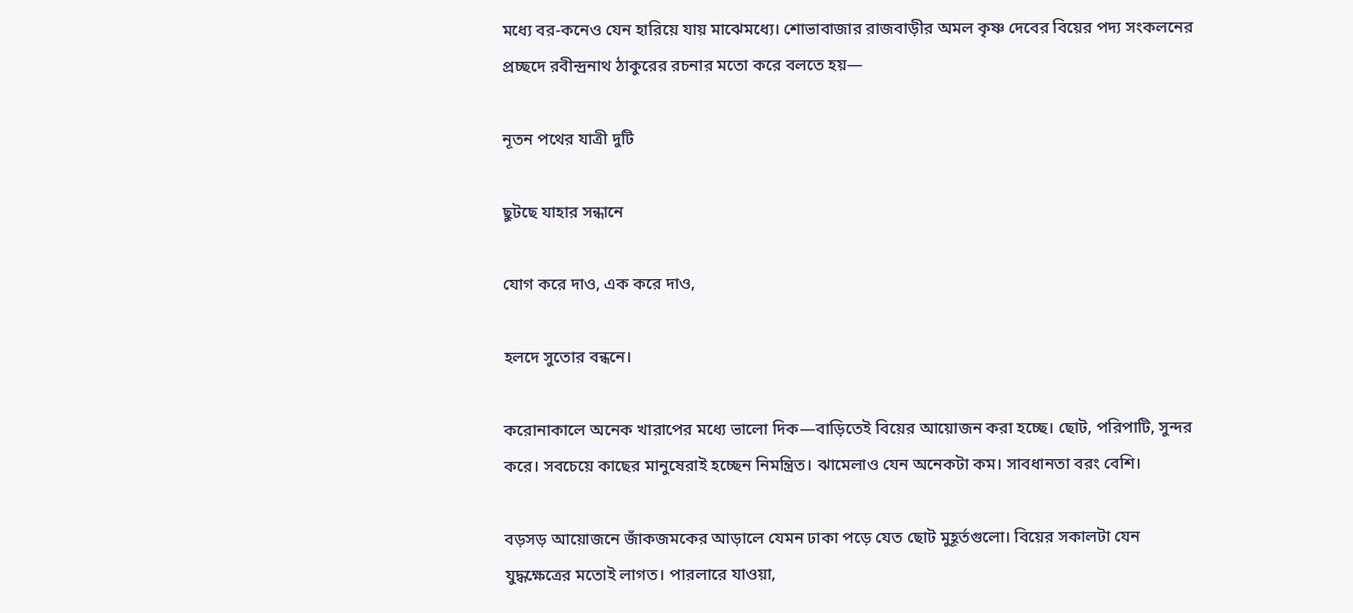মধ্যে বর-কনেও যেন হারিয়ে যায় মাঝেমধ্যে। শোভাবাজার রাজবাড়ীর অমল কৃষ্ণ দেবের বিয়ের পদ্য সংকলনের প্রচ্ছদে রবীন্দ্রনাথ ঠাকুরের রচনার মতো করে বলতে হয়—

নূতন পথের যাত্রী দুটি

ছুটছে যাহার সন্ধানে

যোগ করে দাও, এক করে দাও,

হলদে সুতোর বন্ধনে।

করোনাকালে অনেক খারাপের মধ্যে ভালো দিক—বাড়িতেই বিয়ের আয়োজন করা হচ্ছে। ছোট, পরিপাটি, সুন্দর করে। সবচেয়ে কাছের মানুষেরাই হচ্ছেন নিমন্ত্রিত। ঝামেলাও যেন অনেকটা কম। সাবধানতা বরং বেশি।

বড়সড় আয়োজনে জাঁকজমকের আড়ালে যেমন ঢাকা পড়ে যেত ছোট মুহূর্তগুলো। বিয়ের সকালটা যেন যুদ্ধক্ষেত্রের মতোই লাগত। পারলারে যাওয়া,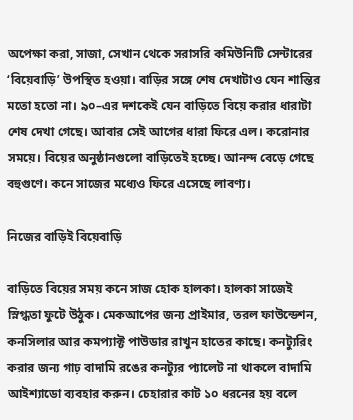অপেক্ষা করা, সাজা, সেখান থেকে সরাসরি কমিউনিটি সেন্টারের ‘বিয়েবাড়ি’ উপস্থিত হওয়া। বাড়ির সঙ্গে শেষ দেখাটাও যেন শান্তির মতো হতো না। ৯০–এর দশকেই যেন বাড়িতে বিয়ে করার ধারাটা শেষ দেখা গেছে। আবার সেই আগের ধারা ফিরে এল। করোনার সময়ে। বিয়ের অনুষ্ঠানগুলো বাড়িতেই হচ্ছে। আনন্দ বেড়ে গেছে বহুগুণে। কনে সাজের মধ্যেও ফিরে এসেছে লাবণ্য।

নিজের বাড়িই বিয়েবাড়ি

বাড়িতে বিয়ের সময় কনে সাজ হোক হালকা। হালকা সাজেই স্নিগ্ধতা ফুটে উঠুক। মেকআপের জন্য প্রাইমার, তরল ফাউন্ডেশন, কনসিলার আর কমপ্যাক্ট পাউডার রাখুন হাতের কাছে। কনট্যুরিং করার জন্য গাঢ় বাদামি রঙের কনট্যুর প্যালেট না থাকলে বাদামি আইশ্যাডো ব্যবহার করুন। চেহারার কাট ১০ ধরনের হয় বলে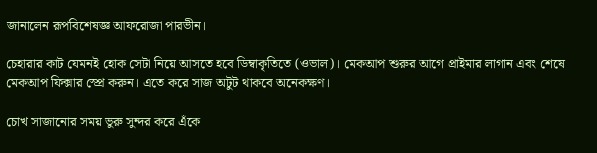জানালেন রূপবিশেষজ্ঞ আফরোজা পারভীন।

চেহারার কাট যেমনই হোক সেটা নিয়ে আসতে হবে ডিম্বাকৃতিতে (ওভাল)। মেকআপ শুরুর আগে প্রাইমার লাগান এবং শেষে মেকআপ ফিক্সার স্প্রে করুন। এতে করে সাজ অটুট থাকবে অনেকক্ষণ।

চোখ সাজানোর সময় ভুরু সুন্দর করে এঁকে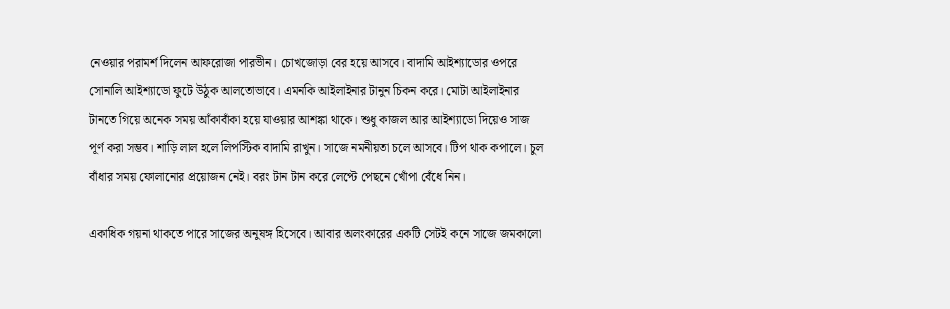নেওয়ার পরামর্শ দিলেন আফরোজা পারভীন। চোখজোড়া বের হয়ে আসবে। বাদামি আইশ্যাডোর ওপরে সোনালি আইশ্যাডো ফুটে উঠুক আলতোভাবে। এমনকি আইলাইনার টানুন চিকন করে। মোটা আইলাইনার টানতে গিয়ে অনেক সময় আঁকাবাঁকা হয়ে যাওয়ার আশঙ্কা থাকে। শুধু কাজল আর আইশ্যাডো দিয়েও সাজ পূর্ণ করা সম্ভব। শাড়ি লাল হলে লিপস্টিক বাদামি রাখুন। সাজে নমনীয়তা চলে আসবে। টিপ থাক কপালে। চুল বাঁধার সময় ফোলানোর প্রয়োজন নেই। বরং টান টান করে লেপ্টে পেছনে খোঁপা বেঁধে নিন।

একাধিক গয়না থাকতে পারে সাজের অনুষঙ্গ হিসেবে। আবার অলংকারের একটি সেটই কনে সাজে জমকালো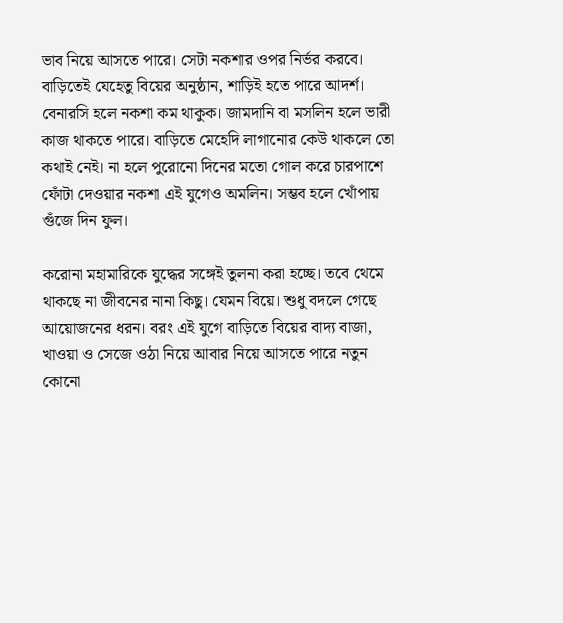ভাব নিয়ে আসতে পারে। সেটা নকশার ওপর নির্ভর করবে। বাড়িতেই যেহেতু বিয়ের অনুষ্ঠান, শাড়িই হতে পারে আদর্শ। বেনারসি হলে নকশা কম থাকুক। জামদানি বা মসলিন হলে ভারী কাজ থাকতে পারে। বাড়িতে মেহেদি লাগানোর কেউ থাকলে তো কথাই নেই। না হলে পুরোনো দিনের মতো গোল করে চারপাশে ফোঁটা দেওয়ার নকশা এই যুগেও অমলিন। সম্ভব হলে খোঁপায় গুঁজে দিন ফুল।

করোনা মহামারিকে যুদ্ধের সঙ্গেই তুলনা করা হচ্ছে। তবে থেমে থাকছে না জীবনের নানা কিছু। যেমন বিয়ে। শুধু বদলে গেছে আয়োজনের ধরন। বরং এই যুগে বাড়িতে বিয়ের বাদ্য বাজা, খাওয়া ও সেজে ওঠা নিয়ে আবার নিয়ে আসতে পারে নতুন কোনো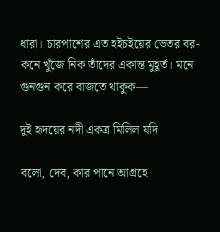ধারা। চারপাশের এত হইচইয়ের ভেতর বর-কনে খুঁজে নিক তাঁদের একান্ত মুহূর্ত। মনে গুনগুন করে বাজতে থাকুক—

দুই হৃদয়ের নদী একত্র মিলিল যদি

বলো, দেব, কার পানে আগ্রহে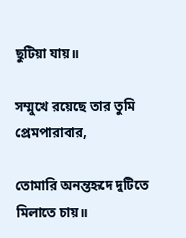ছুটিয়া যায়॥

সম্মুখে রয়েছে তার তুমি প্রেমপারাবার,

তোমারি অনন্তহৃদে দুটিতে মিলাতে চায়॥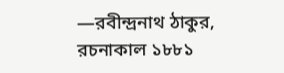—রবীন্দ্রনাথ ঠাকুর, রচনাকাল ১৮৮১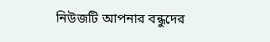নিউজটি আপনার বন্ধুদের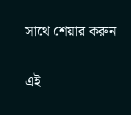সাথে শেয়ার করুন

এই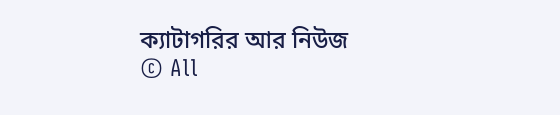ক্যাটাগরির আর নিউজ
© All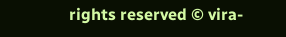rights reserved © vira-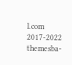l.com 2017-2022
themesba-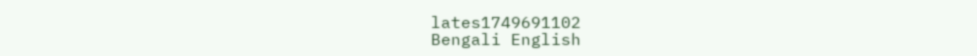lates1749691102
Bengali English